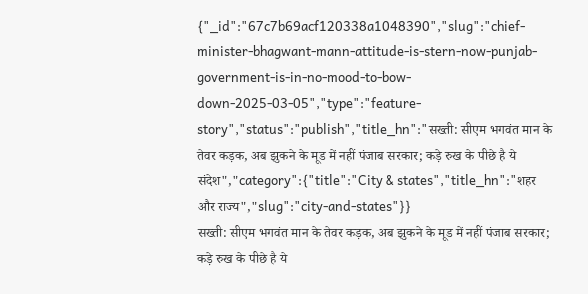{"_id":"67c7b69acf120338a1048390","slug":"chief-minister-bhagwant-mann-attitude-is-stern-now-punjab-government-is-in-no-mood-to-bow-down-2025-03-05","type":"feature-story","status":"publish","title_hn":"सख्ती: सीएम भगवंत मान के तेवर कड़क, अब झुकने के मूड में नहीं पंजाब सरकार; कड़े रुख के पीछे है ये संदेश","category":{"title":"City & states","title_hn":"शहर और राज्य","slug":"city-and-states"}}
सख्ती: सीएम भगवंत मान के तेवर कड़क, अब झुकने के मूड में नहीं पंजाब सरकार; कड़े रुख के पीछे है ये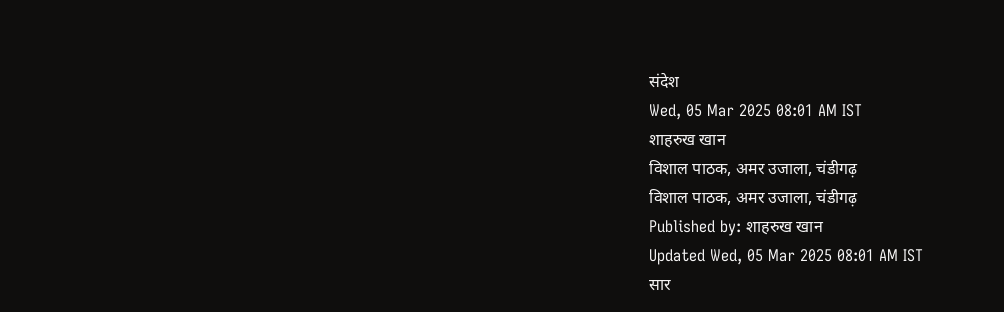संदेश
Wed, 05 Mar 2025 08:01 AM IST
शाहरुख खान
विशाल पाठक, अमर उजाला, चंडीगढ़
विशाल पाठक, अमर उजाला, चंडीगढ़
Published by: शाहरुख खान
Updated Wed, 05 Mar 2025 08:01 AM IST
सार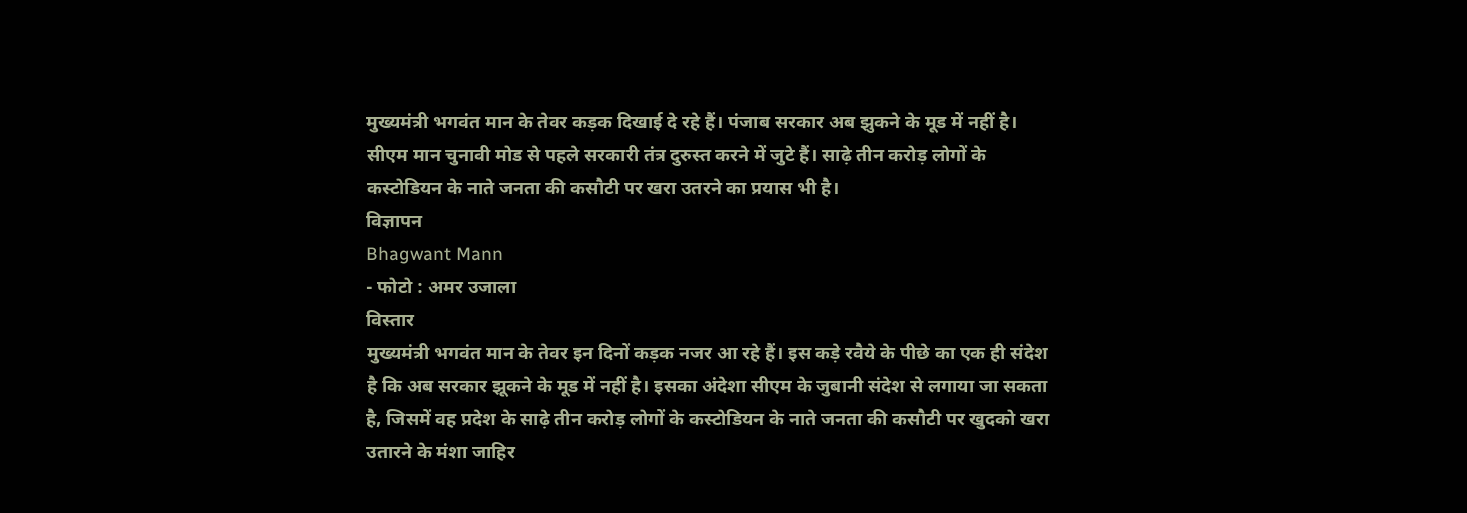मुख्यमंत्री भगवंत मान के तेवर कड़क दिखाई दे रहे हैं। पंजाब सरकार अब झुकने के मूड में नहीं है। सीएम मान चुनावी मोड से पहले सरकारी तंत्र दुरुस्त करने में जुटे हैं। साढ़े तीन करोड़ लोगों के कस्टोडियन के नाते जनता की कसौटी पर खरा उतरने का प्रयास भी है।
विज्ञापन
Bhagwant Mann
- फोटो : अमर उजाला
विस्तार
मुख्यमंत्री भगवंत मान के तेवर इन दिनों कड़क नजर आ रहे हैं। इस कड़े रवैये के पीछे का एक ही संदेश है कि अब सरकार झूकने के मूड में नहीं है। इसका अंदेशा सीएम के जुबानी संदेश से लगाया जा सकता है, जिसमें वह प्रदेश के साढ़े तीन करोड़ लोगों के कस्टोडियन के नाते जनता की कसौटी पर खुदको खरा उतारने के मंशा जाहिर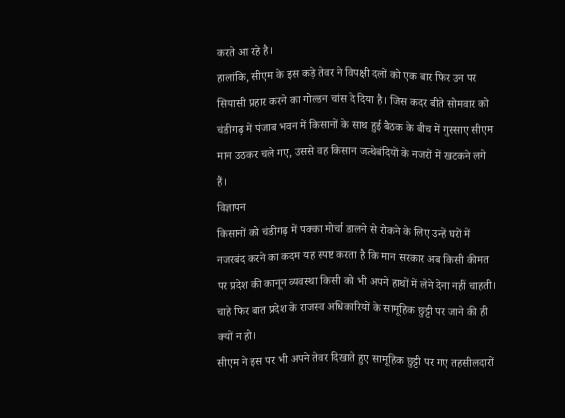करते आ रहे है।
हालांकि, सीएम के इस कड़े तेवर ने विपक्षी दलों को एक बार फिर उन पर सियासी प्रहार करने का गोल्डन चांस दे दिया है। जिस कदर बीते सोमवार को चंडीगढ़ में पंजाब भवन में किसानों के साथ हुई बैठक के बीच में गुस्साए सीएम मान उठकर चले गए, उससे वह किसान जत्थेबंदियों के नजरों में खटकने लगे हैं।
विज्ञापन
किसानों को चंडीगढ़ में पक्का मोर्चा डालने से रोकने के लिए उन्हें घरों में नजरबंद करने का कदम यह स्पष्ट करता है कि मान सरकार अब किसी कीमत पर प्रदेश की कानून व्यवस्था किसी को भी अपने हाथों में लेने देना नहीं चाहती। चाहे फिर बात प्रदेश के राजस्व अधिकारियों के सामूहिक छुट्टी पर जाने की ही क्यों न हो।
सीएम ने इस पर भी अपने तेवर दिखाते हुए सामूहिक छुट्टी पर गए तहसीलदारों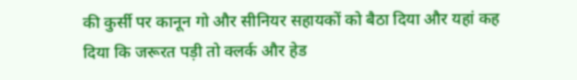की कुर्सी पर कानून गो और सीनियर सहायकों को बैठा दिया और यहां कह दिया कि जरूरत पड़ी तो क्लर्क और हेड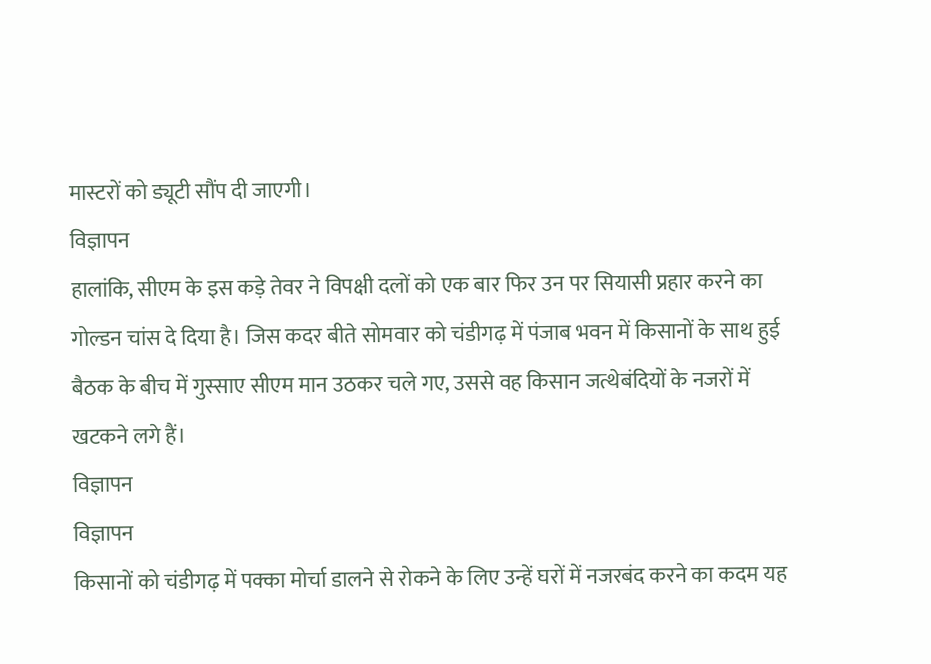मास्टरों को ड्यूटी सौंप दी जाएगी।
विज्ञापन
हालांकि, सीएम के इस कड़े तेवर ने विपक्षी दलों को एक बार फिर उन पर सियासी प्रहार करने का गोल्डन चांस दे दिया है। जिस कदर बीते सोमवार को चंडीगढ़ में पंजाब भवन में किसानों के साथ हुई बैठक के बीच में गुस्साए सीएम मान उठकर चले गए, उससे वह किसान जत्थेबंदियों के नजरों में खटकने लगे हैं।
विज्ञापन
विज्ञापन
किसानों को चंडीगढ़ में पक्का मोर्चा डालने से रोकने के लिए उन्हें घरों में नजरबंद करने का कदम यह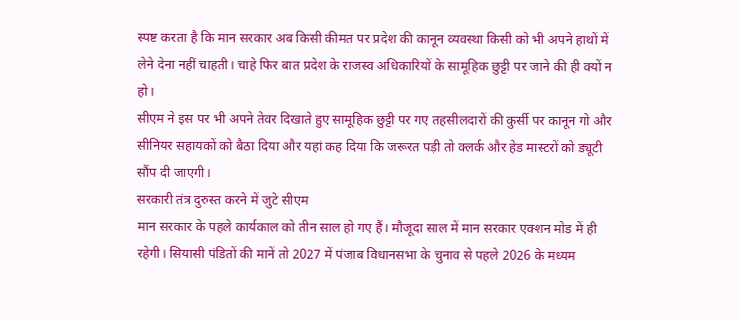स्पष्ट करता है कि मान सरकार अब किसी कीमत पर प्रदेश की कानून व्यवस्था किसी को भी अपने हाथों में लेने देना नहीं चाहती। चाहे फिर बात प्रदेश के राजस्व अधिकारियों के सामूहिक छुट्टी पर जाने की ही क्यों न हो।
सीएम ने इस पर भी अपने तेवर दिखाते हुए सामूहिक छुट्टी पर गए तहसीलदारों की कुर्सी पर कानून गो और सीनियर सहायकों को बैठा दिया और यहां कह दिया कि जरूरत पड़ी तो क्लर्क और हेड मास्टरों को ड्यूटी सौंप दी जाएगी।
सरकारी तंत्र दुरुस्त करने में जुटे सीएम
मान सरकार के पहले कार्यकाल को तीन साल हो गए हैं। मौजूदा साल में मान सरकार एक्शन मोड में ही रहेगी। सियासी पंडितों की मानें तो 2027 में पंजाब विधानसभा के चुनाव से पहले 2026 के मध्यम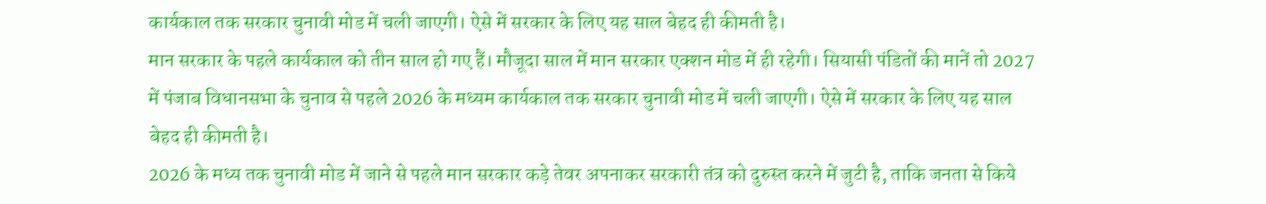कार्यकाल तक सरकार चुनावी मोड में चली जाएगी। ऐसे में सरकार के लिए यह साल बेहद ही कीमती है।
मान सरकार के पहले कार्यकाल को तीन साल हो गए हैं। मौजूदा साल में मान सरकार एक्शन मोड में ही रहेगी। सियासी पंडितों की मानें तो 2027 में पंजाब विधानसभा के चुनाव से पहले 2026 के मध्यम कार्यकाल तक सरकार चुनावी मोड में चली जाएगी। ऐसे में सरकार के लिए यह साल बेहद ही कीमती है।
2026 के मध्य तक चुनावी मोड में जाने से पहले मान सरकार कड़े तेवर अपनाकर सरकारी तंत्र को दुरुस्त करने में जुटी है, ताकि जनता से किये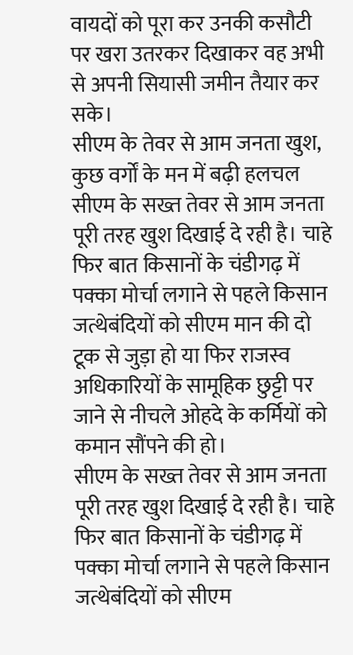वायदों को पूरा कर उनकी कसौटी पर खरा उतरकर दिखाकर वह अभी से अपनी सियासी जमीन तैयार कर सके।
सीएम के तेवर से आम जनता खुश, कुछ वर्गों के मन में बढ़ी हलचल
सीएम के सख्त तेवर से आम जनता पूरी तरह खुश दिखाई दे रही है। चाहे फिर बात किसानों के चंडीगढ़ में पक्का मोर्चा लगाने से पहले किसान जत्थेबंदियों को सीएम मान की दो टूक से जुड़ा हो या फिर राजस्व अधिकारियों के सामूहिक छुट्टी पर जाने से नीचले ओहदे के कर्मियों को कमान सौंपने की हो।
सीएम के सख्त तेवर से आम जनता पूरी तरह खुश दिखाई दे रही है। चाहे फिर बात किसानों के चंडीगढ़ में पक्का मोर्चा लगाने से पहले किसान जत्थेबंदियों को सीएम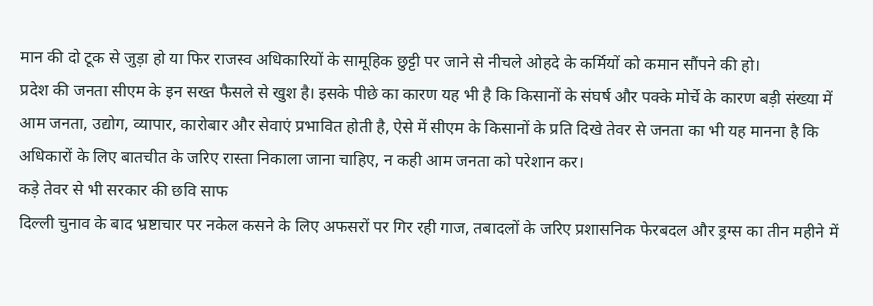मान की दो टूक से जुड़ा हो या फिर राजस्व अधिकारियों के सामूहिक छुट्टी पर जाने से नीचले ओहदे के कर्मियों को कमान सौंपने की हो।
प्रदेश की जनता सीएम के इन सख्त फैसले से खुश है। इसके पीछे का कारण यह भी है कि किसानों के संघर्ष और पक्के मोर्चे के कारण बड़ी संख्या में आम जनता, उद्योग, व्यापार, कारोबार और सेवाएं प्रभावित होती है, ऐसे में सीएम के किसानों के प्रति दिखे तेवर से जनता का भी यह मानना है कि अधिकारों के लिए बातचीत के जरिए रास्ता निकाला जाना चाहिए, न कही आम जनता को परेशान कर।
कड़े तेवर से भी सरकार की छवि साफ
दिल्ली चुनाव के बाद भ्रष्टाचार पर नकेल कसने के लिए अफसरों पर गिर रही गाज, तबादलों के जरिए प्रशासनिक फेरबदल और ड्रग्स का तीन महीने में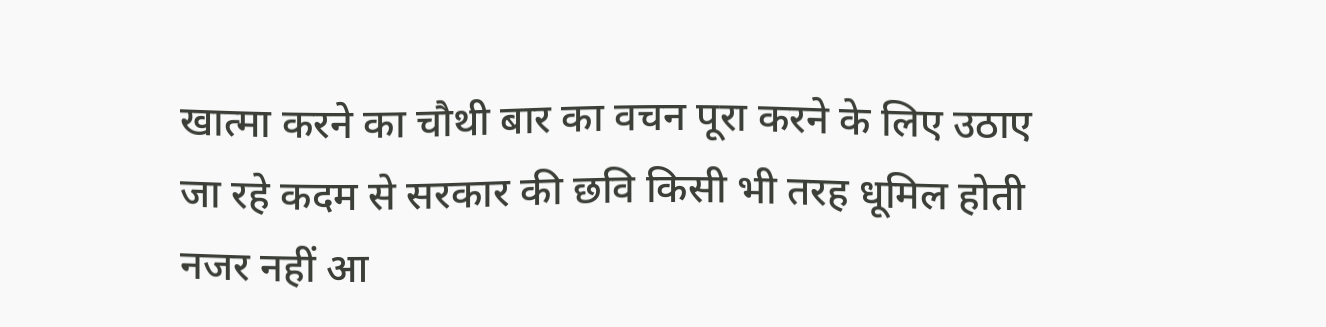खात्मा करने का चौथी बार का वचन पूरा करने के लिए उठाए जा रहे कदम से सरकार की छवि किसी भी तरह धूमिल होती नजर नहीं आ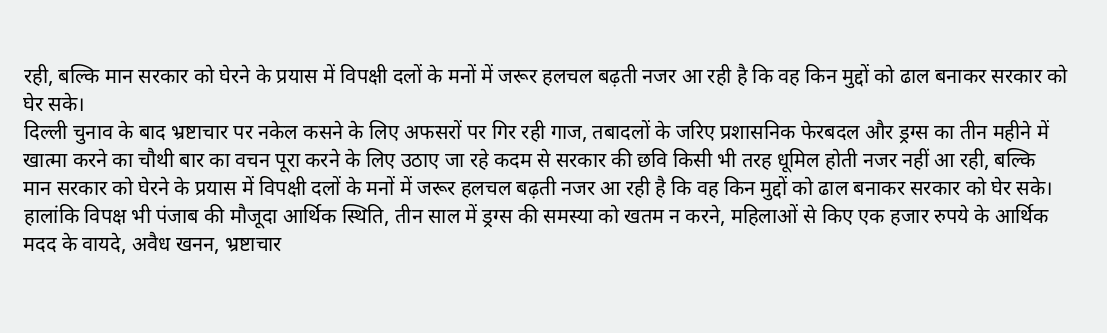रही, बल्कि मान सरकार को घेरने के प्रयास में विपक्षी दलों के मनों में जरूर हलचल बढ़ती नजर आ रही है कि वह किन मुद्दों को ढाल बनाकर सरकार को घेर सके।
दिल्ली चुनाव के बाद भ्रष्टाचार पर नकेल कसने के लिए अफसरों पर गिर रही गाज, तबादलों के जरिए प्रशासनिक फेरबदल और ड्रग्स का तीन महीने में खात्मा करने का चौथी बार का वचन पूरा करने के लिए उठाए जा रहे कदम से सरकार की छवि किसी भी तरह धूमिल होती नजर नहीं आ रही, बल्कि मान सरकार को घेरने के प्रयास में विपक्षी दलों के मनों में जरूर हलचल बढ़ती नजर आ रही है कि वह किन मुद्दों को ढाल बनाकर सरकार को घेर सके।
हालांकि विपक्ष भी पंजाब की मौजूदा आर्थिक स्थिति, तीन साल में ड्रग्स की समस्या को खतम न करने, महिलाओं से किए एक हजार रुपये के आर्थिक मदद के वायदे, अवैध खनन, भ्रष्टाचार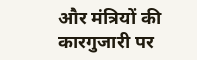और मंत्रियों की कारगुजारी पर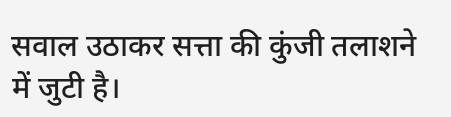सवाल उठाकर सत्ता की कुंजी तलाशने में जुटी है।